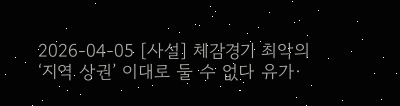2026-04-05 [사설] 체감경기 최악의 ‘지역 상권’ 이대로 둘 수 없다 유가·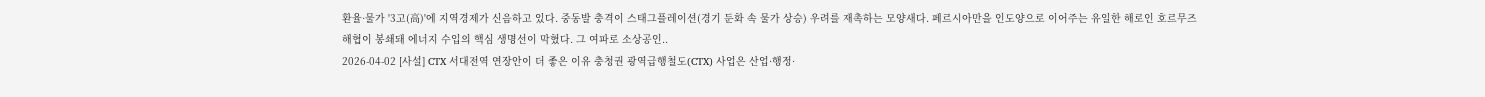환율·물가 '3고(高)'에 지역경제가 신음하고 있다. 중동발 충격이 스태그플레이션(경기 둔화 속 물가 상승) 우려를 재촉하는 모양새다. 페르시아만을 인도양으로 이어주는 유일한 해로인 호르무즈 해협이 봉쇄돼 에너지 수입의 핵심 생명선이 막혔다. 그 여파로 소상공인..
2026-04-02 [사설] CTX 서대전역 연장안이 더 좋은 이유 충청권 광역급행철도(CTX) 사업은 산업·행정·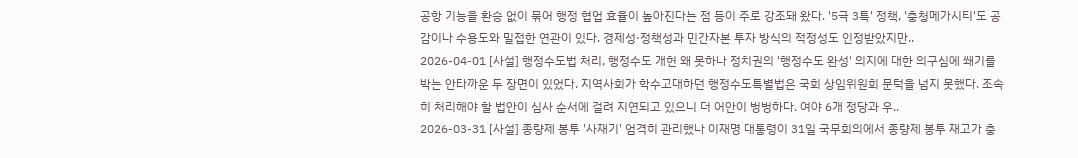공항 기능을 환승 없이 묶어 행정 협업 효율이 높아진다는 점 등이 주로 강조돼 왔다. '5극 3특' 정책, '충청메가시티'도 공감이나 수용도와 밀접한 연관이 있다. 경제성·정책성과 민간자본 투자 방식의 적정성도 인정받았지만..
2026-04-01 [사설] 행정수도법 처리, 행정수도 개헌 왜 못하나 정치권의 '행정수도 완성' 의지에 대한 의구심에 쐐기를 박는 안타까운 두 장면이 있었다. 지역사회가 학수고대하던 행정수도특별법은 국회 상임위원회 문턱을 넘지 못했다. 조속히 처리해야 할 법안이 심사 순서에 걸려 지연되고 있으니 더 어안이 벙벙하다. 여야 6개 정당과 우..
2026-03-31 [사설] 종량제 봉투 '사재기' 엄격히 관리했나 이재명 대통령이 31일 국무회의에서 종량제 봉투 재고가 충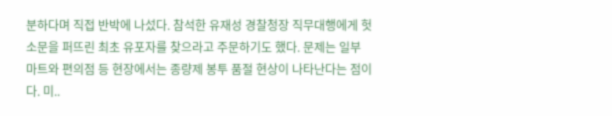분하다며 직접 반박에 나섰다. 참석한 유재성 경찰청장 직무대행에게 헛소문을 퍼뜨린 최초 유포자를 찾으라고 주문하기도 했다. 문제는 일부 마트와 편의점 등 현장에서는 종량제 봉투 품절 현상이 나타난다는 점이다. 미..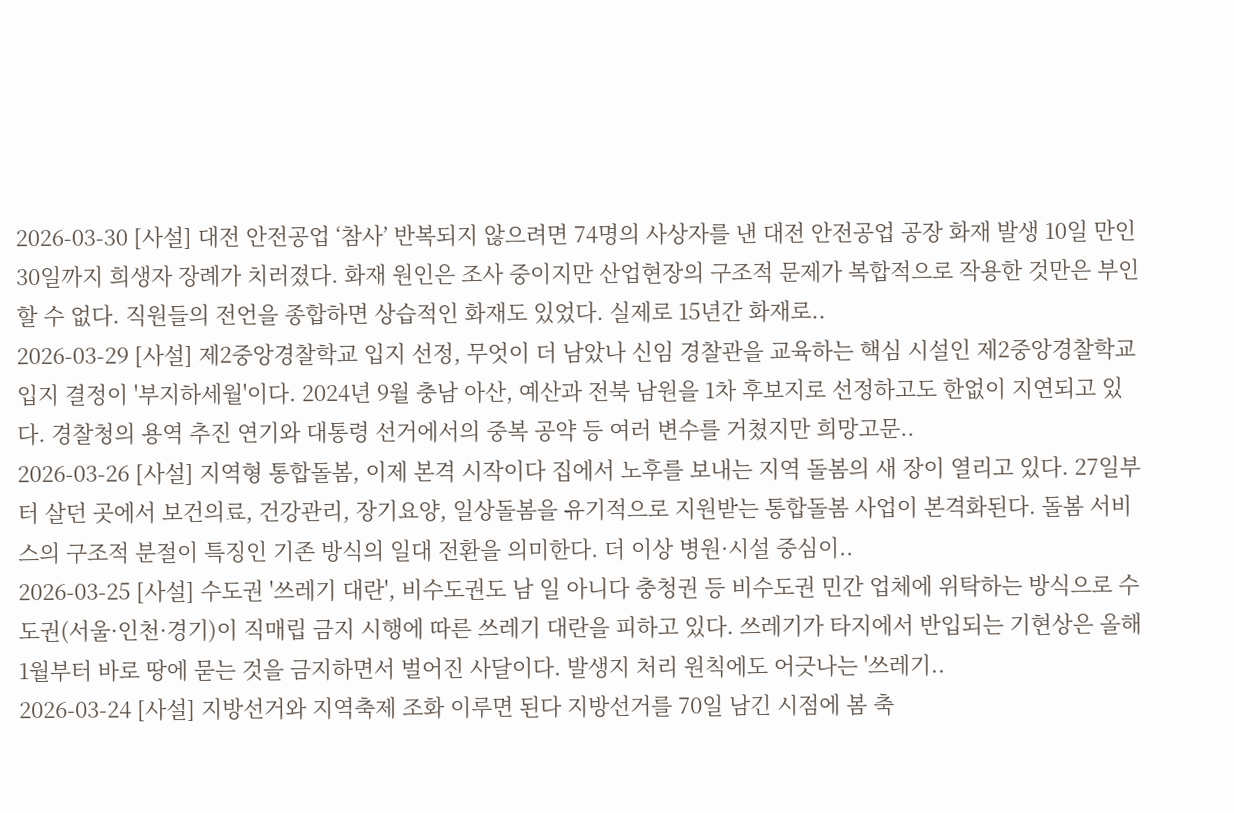2026-03-30 [사설] 대전 안전공업 ‘참사’ 반복되지 않으려면 74명의 사상자를 낸 대전 안전공업 공장 화재 발생 10일 만인 30일까지 희생자 장례가 치러졌다. 화재 원인은 조사 중이지만 산업현장의 구조적 문제가 복합적으로 작용한 것만은 부인할 수 없다. 직원들의 전언을 종합하면 상습적인 화재도 있었다. 실제로 15년간 화재로..
2026-03-29 [사설] 제2중앙경찰학교 입지 선정, 무엇이 더 남았나 신임 경찰관을 교육하는 핵심 시설인 제2중앙경찰학교 입지 결정이 '부지하세월'이다. 2024년 9월 충남 아산, 예산과 전북 남원을 1차 후보지로 선정하고도 한없이 지연되고 있다. 경찰청의 용역 추진 연기와 대통령 선거에서의 중복 공약 등 여러 변수를 거쳤지만 희망고문..
2026-03-26 [사설] 지역형 통합돌봄, 이제 본격 시작이다 집에서 노후를 보내는 지역 돌봄의 새 장이 열리고 있다. 27일부터 살던 곳에서 보건의료, 건강관리, 장기요양, 일상돌봄을 유기적으로 지원받는 통합돌봄 사업이 본격화된다. 돌봄 서비스의 구조적 분절이 특징인 기존 방식의 일대 전환을 의미한다. 더 이상 병원·시설 중심이..
2026-03-25 [사설] 수도권 '쓰레기 대란', 비수도권도 남 일 아니다 충청권 등 비수도권 민간 업체에 위탁하는 방식으로 수도권(서울·인천·경기)이 직매립 금지 시행에 따른 쓰레기 대란을 피하고 있다. 쓰레기가 타지에서 반입되는 기현상은 올해 1월부터 바로 땅에 묻는 것을 금지하면서 벌어진 사달이다. 발생지 처리 원칙에도 어긋나는 '쓰레기..
2026-03-24 [사설] 지방선거와 지역축제 조화 이루면 된다 지방선거를 70일 남긴 시점에 봄 축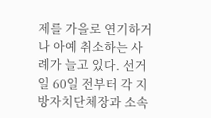제를 가을로 연기하거나 아예 취소하는 사례가 늘고 있다. 선거일 60일 전부터 각 지방자치단체장과 소속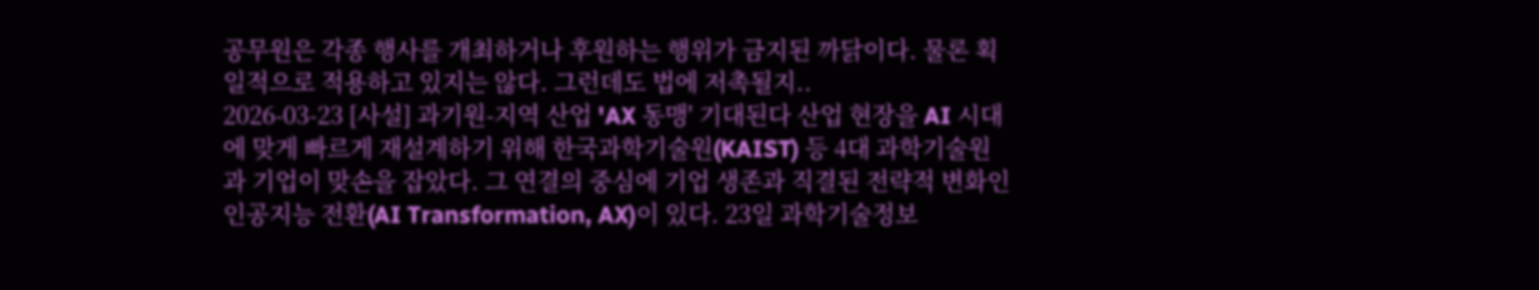공무원은 각종 행사를 개최하거나 후원하는 행위가 금지된 까닭이다. 물론 획일적으로 적용하고 있지는 않다. 그런데도 법에 저촉될지..
2026-03-23 [사설] 과기원-지역 산업 'AX 동맹' 기대된다 산업 현장을 AI 시대에 맞게 빠르게 재설계하기 위해 한국과학기술원(KAIST) 등 4대 과학기술원과 기업이 맞손을 잡았다. 그 연결의 중심에 기업 생존과 직결된 전략적 변화인 인공지능 전환(AI Transformation, AX)이 있다. 23일 과학기술정보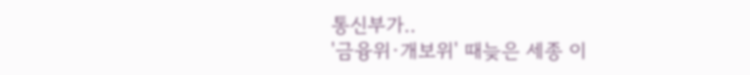통신부가..
'금융위·개보위' 때늦은 세종 이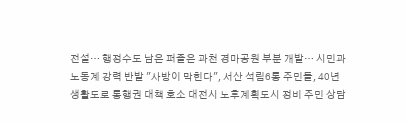전설… 행정수도 남은 퍼즐은 과천 경마공원 부분 개발… 시민과 노동계 강력 반발 "사방이 막힌다", 서산 석림6통 주민들, 40년 생활도로 통행권 대책 호소 대전시 노후계획도시 정비 주민 상담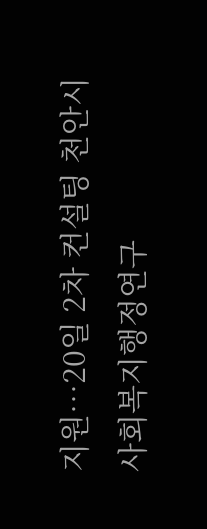지원…20일 2차 컨설팅 천안시 사회복지행정연구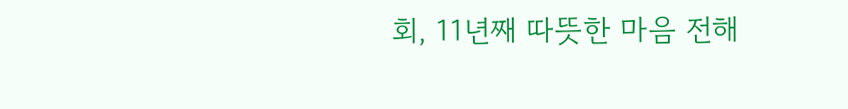회, 11년째 따뜻한 마음 전해